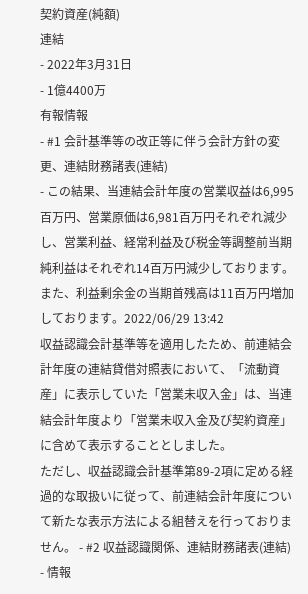契約資産(純額)
連結
- 2022年3月31日
- 1億4400万
有報情報
- #1 会計基準等の改正等に伴う会計方針の変更、連結財務諸表(連結)
- この結果、当連結会計年度の営業収益は6,995百万円、営業原価は6,981百万円それぞれ減少し、営業利益、経常利益及び税金等調整前当期純利益はそれぞれ14百万円減少しております。また、利益剰余金の当期首残高は11百万円増加しております。2022/06/29 13:42
収益認識会計基準等を適用したため、前連結会計年度の連結貸借対照表において、「流動資産」に表示していた「営業未収入金」は、当連結会計年度より「営業未収入金及び契約資産」に含めて表示することとしました。
ただし、収益認識会計基準第89-2項に定める経過的な取扱いに従って、前連結会計年度について新たな表示方法による組替えを行っておりません。 - #2 収益認識関係、連結財務諸表(連結)
- 情報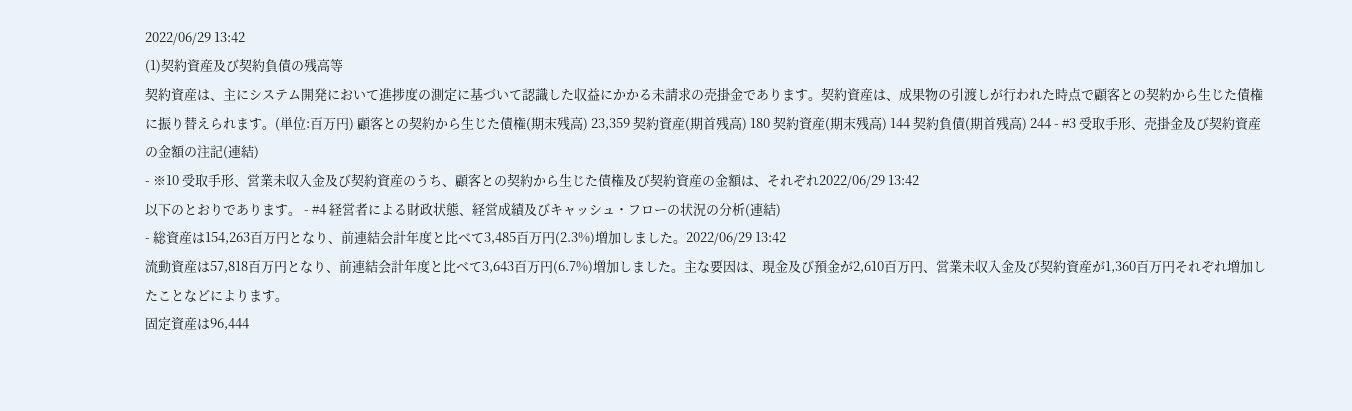2022/06/29 13:42
(1)契約資産及び契約負債の残高等
契約資産は、主にシステム開発において進捗度の測定に基づいて認識した収益にかかる未請求の売掛金であります。契約資産は、成果物の引渡しが行われた時点で顧客との契約から生じた債権に振り替えられます。(単位:百万円) 顧客との契約から生じた債権(期末残高) 23,359 契約資産(期首残高) 180 契約資産(期末残高) 144 契約負債(期首残高) 244 - #3 受取手形、売掛金及び契約資産の金額の注記(連結)
- ※10 受取手形、営業未収入金及び契約資産のうち、顧客との契約から生じた債権及び契約資産の金額は、それぞれ2022/06/29 13:42
以下のとおりであります。 - #4 経営者による財政状態、経営成績及びキャッシュ・フローの状況の分析(連結)
- 総資産は154,263百万円となり、前連結会計年度と比べて3,485百万円(2.3%)増加しました。2022/06/29 13:42
流動資産は57,818百万円となり、前連結会計年度と比べて3,643百万円(6.7%)増加しました。主な要因は、現金及び預金が2,610百万円、営業未収入金及び契約資産が1,360百万円それぞれ増加したことなどによります。
固定資産は96,444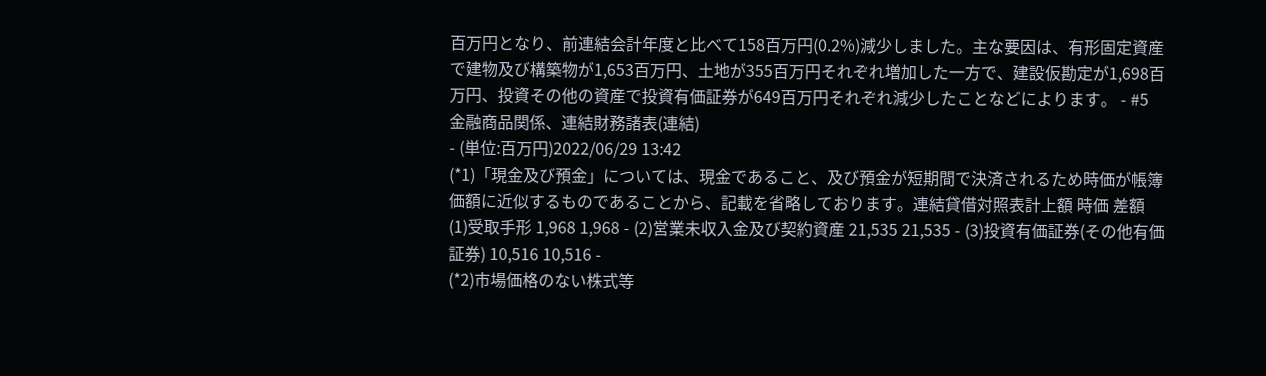百万円となり、前連結会計年度と比べて158百万円(0.2%)減少しました。主な要因は、有形固定資産で建物及び構築物が1,653百万円、土地が355百万円それぞれ増加した一方で、建設仮勘定が1,698百万円、投資その他の資産で投資有価証券が649百万円それぞれ減少したことなどによります。 - #5 金融商品関係、連結財務諸表(連結)
- (単位:百万円)2022/06/29 13:42
(*1)「現金及び預金」については、現金であること、及び預金が短期間で決済されるため時価が帳簿価額に近似するものであることから、記載を省略しております。連結貸借対照表計上額 時価 差額 (1)受取手形 1,968 1,968 - (2)営業未収入金及び契約資産 21,535 21,535 - (3)投資有価証券(その他有価証券) 10,516 10,516 -
(*2)市場価格のない株式等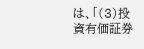は、「(3)投資有価証券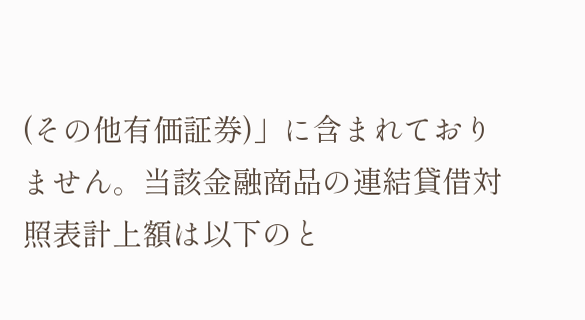(その他有価証券)」に含まれておりません。当該金融商品の連結貸借対照表計上額は以下のと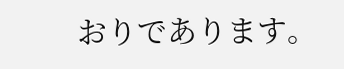おりであります。